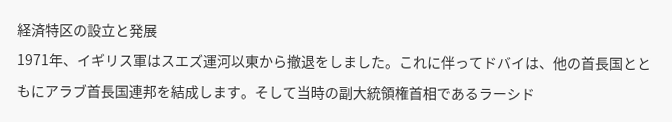経済特区の設立と発展
1971年、イギリス軍はスエズ運河以東から撤退をしました。これに伴ってドバイは、他の首長国とともにアラブ首長国連邦を結成します。そして当時の副大統領権首相であるラーシド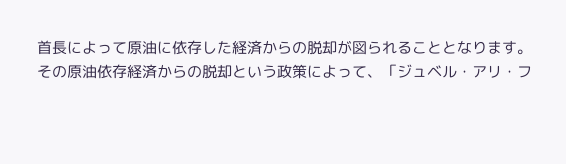首長によって原油に依存した経済からの脱却が図られることとなります。
その原油依存経済からの脱却という政策によって、「ジュベル・アリ・フ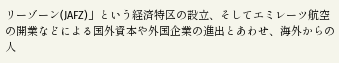リーゾーン(JAFZ)」という経済特区の設立、そしてエミレーツ航空の開業などによる国外資本や外国企業の進出とあわせ、海外からの人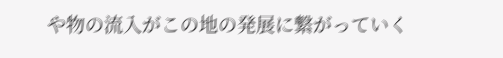や物の流入がこの地の発展に繋がっていく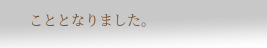こととなりました。